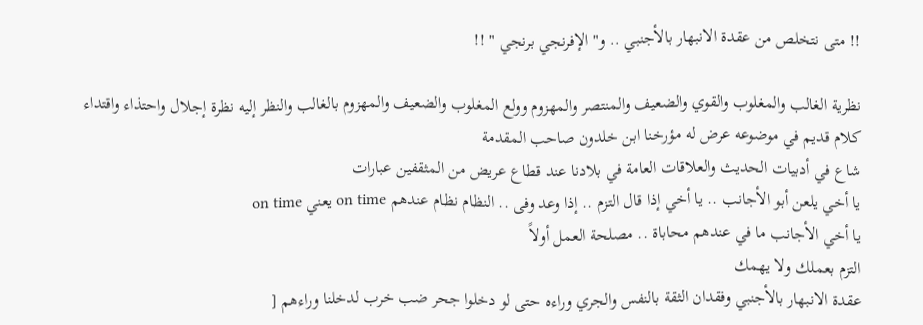!! متى نتخلص من عقدة الانبهار بالأجنبي .. و" الإفرنجي برنجي " !!

نظرية الغالب والمغلوب والقوي والضعيف والمنتصر والمهزوم وولع المغلوب والضعيف والمهزوم بالغالب والنظر إليه نظرة إجلال واحتذاء واقتداء كلام قديم في موضوعه عرض له مؤرخنا ابن خلدون صاحب المقدمة
شاع في أدبيات الحديث والعلاقات العامة في بلادنا عند قطاع عريض من المثقفين عبارات
يا أخي يلعن أبو الأجانب .. يا أخي إذا قال التزم .. إذا وعد وفى .. النظام نظام عندهم on time يعني on time
يا أخي الأجانب ما في عندهم محاباة .. مصلحة العمل أولاً
التزم بعملك ولا يهمك
عقدة الانبهار بالأجنبي وفقدان الثقة بالنفس والجري وراءه حتى لو دخلوا جحر ضب خرب لدخلنا وراءهم [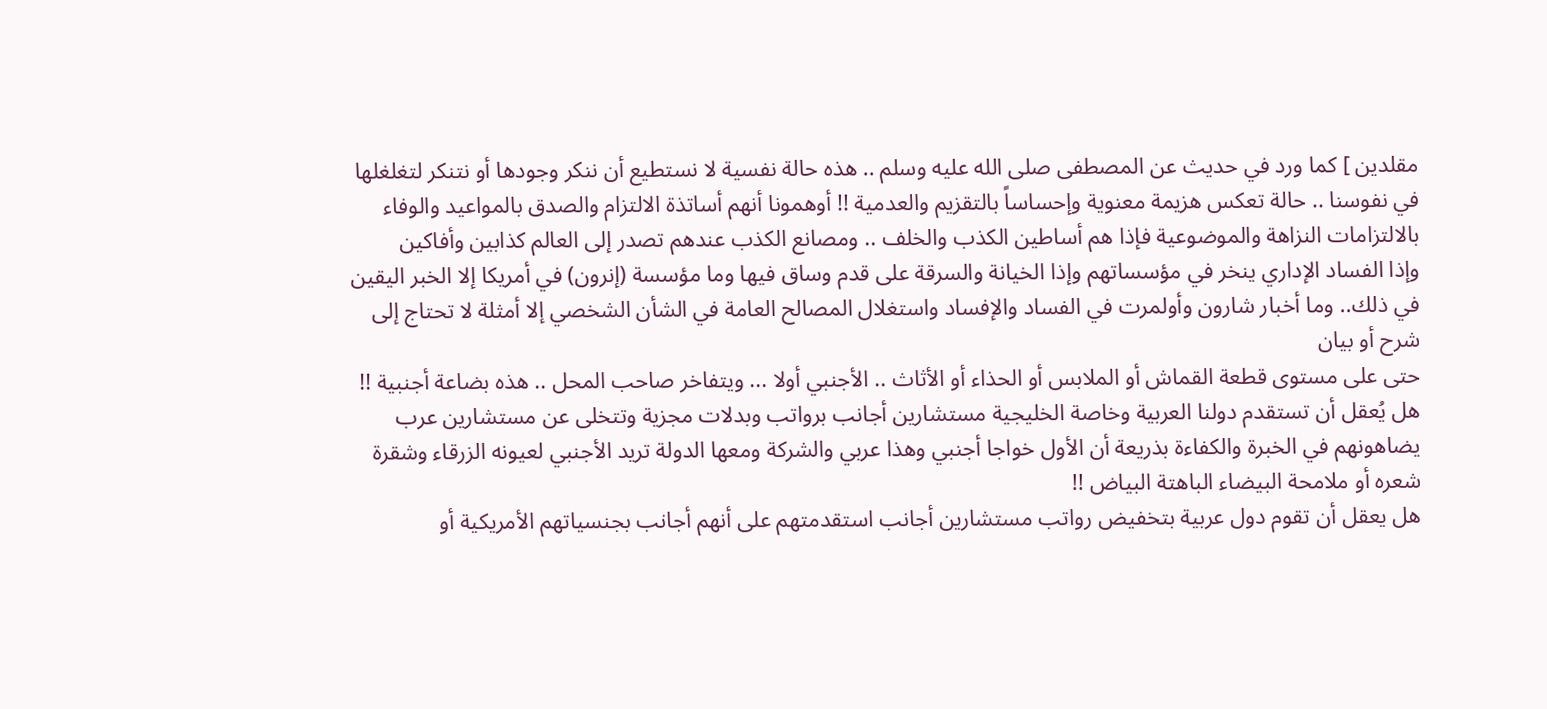مقلدين ] كما ورد في حديث عن المصطفى صلى الله عليه وسلم .. هذه حالة نفسية لا نستطيع أن ننكر وجودها أو نتنكر لتغلغلها في نفوسنا .. حالة تعكس هزيمة معنوية وإحساساً بالتقزيم والعدمية !! أوهمونا أنهم أساتذة الالتزام والصدق بالمواعيد والوفاء بالالتزامات النزاهة والموضوعية فإذا هم أساطين الكذب والخلف .. ومصانع الكذب عندهم تصدر إلى العالم كذابين وأفاكين
وإذا الفساد الإداري ينخر في مؤسساتهم وإذا الخيانة والسرقة على قدم وساق فيها وما مؤسسة (إنرون) في أمريكا إلا الخبر اليقين في ذلك.. وما أخبار شارون وأولمرت في الفساد والإفساد واستغلال المصالح العامة في الشأن الشخصي إلا أمثلة لا تحتاج إلى شرح أو بيان
حتى على مستوى قطعة القماش أو الملابس أو الحذاء أو الأثاث .. الأجنبي أولا ... ويتفاخر صاحب المحل .. هذه بضاعة أجنبية !!
هل يُعقل أن تستقدم دولنا العربية وخاصة الخليجية مستشارين أجانب برواتب وبدلات مجزية وتتخلى عن مستشارين عرب يضاهونهم في الخبرة والكفاءة بذريعة أن الأول خواجا أجنبي وهذا عربي والشركة ومعها الدولة تريد الأجنبي لعيونه الزرقاء وشقرة شعره أو ملامحة البيضاء الباهتة البياض !!
هل يعقل أن تقوم دول عربية بتخفيض رواتب مستشارين أجانب استقدمتهم على أنهم أجانب بجنسياتهم الأمريكية أو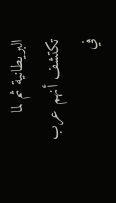البريطانية ثم لما تكتشف أنهم عرب في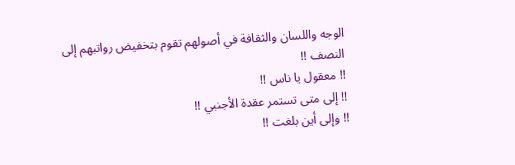الوجه واللسان والثقافة في أصولهم تقوم بتخفيض رواتبهم إلى النصف !!
!! معقول يا ناس !!
!! إلى متى تستمر عقدة الأجنبي !!
!! وإلى أين بلغت !!